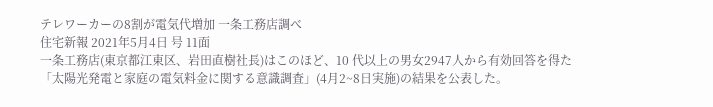テレワーカーの8割が電気代増加 一条工務店調べ
住宅新報 2021年5月4日 号 11面
一条工務店(東京都江東区、岩田直樹社長)はこのほど、10 代以上の男女2947人から有効回答を得た「太陽光発電と家庭の電気料金に関する意識調査」(4月2~8日実施)の結果を公表した。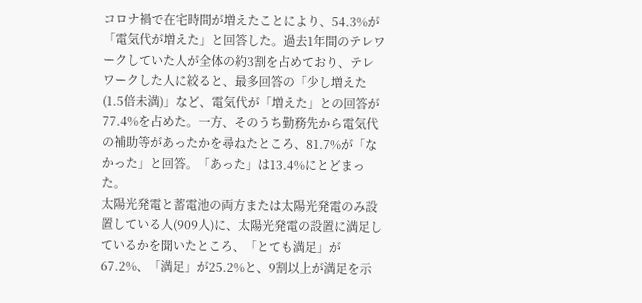コロナ禍で在宅時間が増えたことにより、54.3%が「電気代が増えた」と回答した。過去1年間のテレワークしていた人が全体の約3割を占めており、テレワークした人に絞ると、最多回答の「少し増えた(1.5倍未満)」など、電気代が「増えた」との回答が77.4%を占めた。一方、そのうち勤務先から電気代の補助等があったかを尋ねたところ、81.7%が「なかった」と回答。「あった」は13.4%にとどまった。
太陽光発電と蓄電池の両方または太陽光発電のみ設置している人(909人)に、太陽光発電の設置に満足しているかを聞いたところ、「とても満足」が67.2%、「満足」が25.2%と、9割以上が満足を示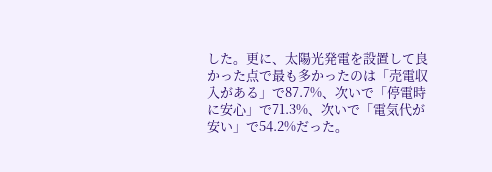した。更に、太陽光発電を設置して良かった点で最も多かったのは「売電収入がある」で87.7%、次いで「停電時に安心」で71.3%、次いで「電気代が安い」で54.2%だった。